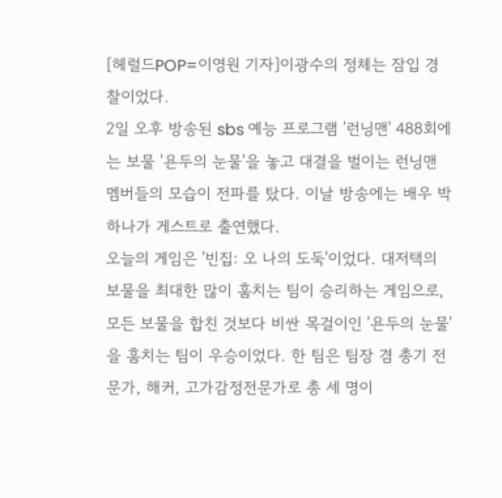[헤럴드POP=이영원 기자]이광수의 정체는 잠입 경찰이었다.
2일 오후 방송된 sbs 예능 프로그램 '런닝맨' 488회에는 보물 '욘두의 눈물'을 놓고 대결을 벌이는 런닝맨 멤버들의 모습이 전파를 탔다. 이날 방송에는 배우 박하나가 게스트로 출연했다.
오늘의 게임은 '빈집: 오 나의 도둑'이었다. 대저택의 보물을 최대한 많이 훔치는 팀이 승리하는 게임으로, 모든 보물을 합친 것보다 비싼 목걸이인 '욘두의 눈물'을 훔치는 팀이 우승이었다. 한 팀은 팀장 겸 총기 전문가, 해커, 고가감정전문가로 총 세 명이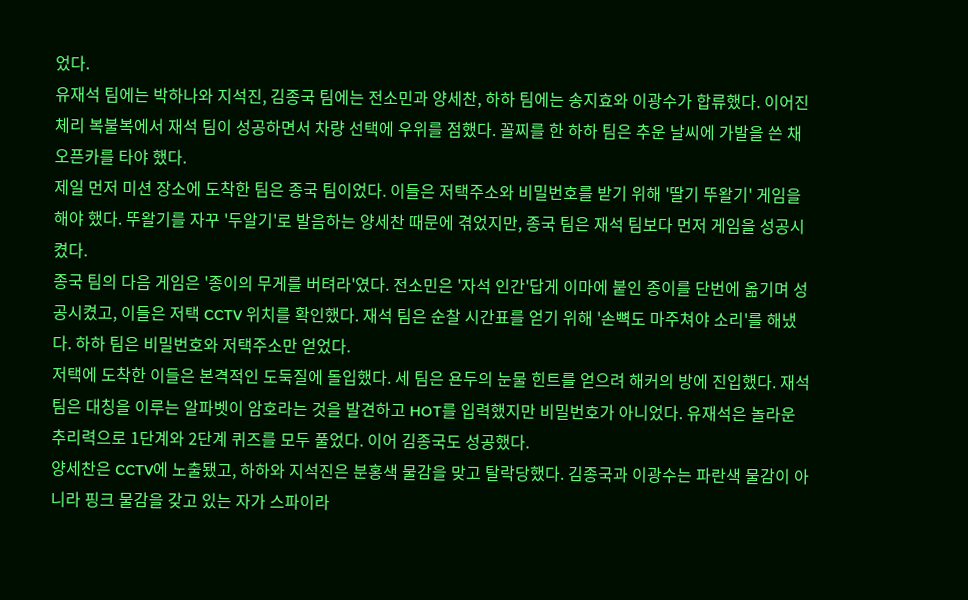었다.
유재석 팀에는 박하나와 지석진, 김종국 팀에는 전소민과 양세찬, 하하 팀에는 송지효와 이광수가 합류했다. 이어진 체리 복불복에서 재석 팀이 성공하면서 차량 선택에 우위를 점했다. 꼴찌를 한 하하 팀은 추운 날씨에 가발을 쓴 채 오픈카를 타야 했다.
제일 먼저 미션 장소에 도착한 팀은 종국 팀이었다. 이들은 저택주소와 비밀번호를 받기 위해 '딸기 뚜왈기' 게임을 해야 했다. 뚜왈기를 자꾸 '두알기'로 발음하는 양세찬 때문에 겪었지만, 종국 팀은 재석 팀보다 먼저 게임을 성공시켰다.
종국 팀의 다음 게임은 '종이의 무게를 버텨라'였다. 전소민은 '자석 인간'답게 이마에 붙인 종이를 단번에 옮기며 성공시켰고, 이들은 저택 CCTV 위치를 확인했다. 재석 팀은 순찰 시간표를 얻기 위해 '손뼉도 마주쳐야 소리'를 해냈다. 하하 팀은 비밀번호와 저택주소만 얻었다.
저택에 도착한 이들은 본격적인 도둑질에 돌입했다. 세 팀은 욘두의 눈물 힌트를 얻으려 해커의 방에 진입했다. 재석 팀은 대칭을 이루는 알파벳이 암호라는 것을 발견하고 HOT를 입력했지만 비밀번호가 아니었다. 유재석은 놀라운 추리력으로 1단계와 2단계 퀴즈를 모두 풀었다. 이어 김종국도 성공했다.
양세찬은 CCTV에 노출됐고, 하하와 지석진은 분홍색 물감을 맞고 탈락당했다. 김종국과 이광수는 파란색 물감이 아니라 핑크 물감을 갖고 있는 자가 스파이라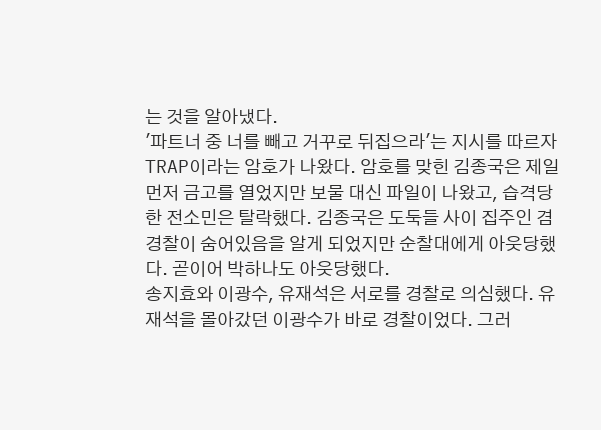는 것을 알아냈다.
'파트너 중 너를 빼고 거꾸로 뒤집으라'는 지시를 따르자 TRAP이라는 암호가 나왔다. 암호를 맞힌 김종국은 제일 먼저 금고를 열었지만 보물 대신 파일이 나왔고, 습격당한 전소민은 탈락했다. 김종국은 도둑들 사이 집주인 겸 경찰이 숨어있음을 알게 되었지만 순찰대에게 아웃당했다. 곧이어 박하나도 아웃당했다.
송지효와 이광수, 유재석은 서로를 경찰로 의심했다. 유재석을 몰아갔던 이광수가 바로 경찰이었다. 그러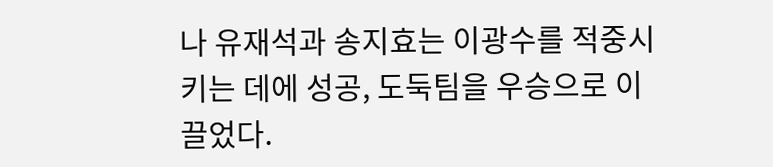나 유재석과 송지효는 이광수를 적중시키는 데에 성공, 도둑팀을 우승으로 이끌었다.